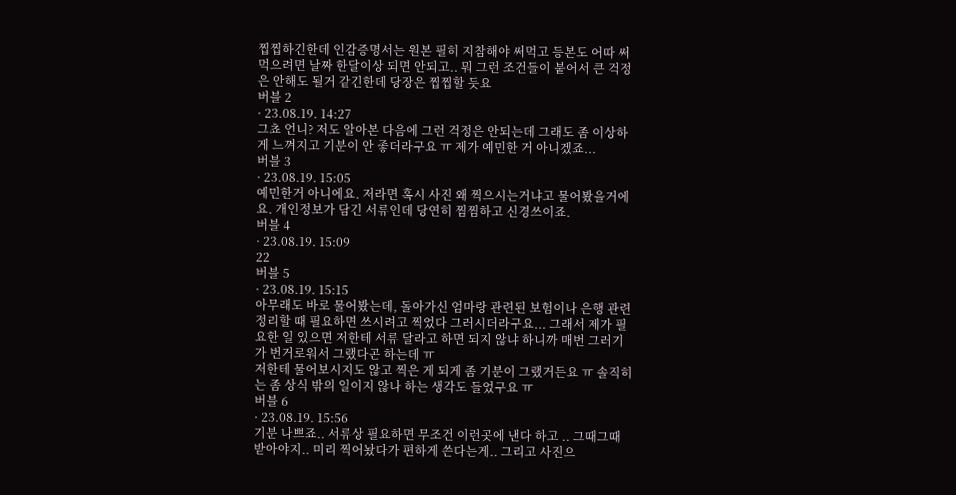찝찝하긴한데 인감증명서는 원본 필히 지참해야 써먹고 등본도 어따 써먹으려면 날짜 한달이상 되면 안되고.. 뭐 그런 조건들이 붙어서 큰 걱정은 안해도 될거 같긴한데 당장은 찝찝할 듯요
버블 2
· 23.08.19. 14:27
그쵸 언니? 저도 알아본 다음에 그런 걱정은 안되는데 그래도 좀 이상하게 느껴지고 기분이 안 좋더라구요 ㅠ 제가 예민한 거 아니겠죠...
버블 3
· 23.08.19. 15:05
예민한거 아니에요. 저라면 혹시 사진 왜 찍으시는거냐고 물어봤을거에요. 개인정보가 담긴 서류인데 당연히 찜찜하고 신경쓰이죠.
버블 4
· 23.08.19. 15:09
22
버블 5
· 23.08.19. 15:15
아무래도 바로 물어봤는데, 돌아가신 엄마랑 관련된 보험이나 은행 관련 정리할 때 필요하면 쓰시려고 찍었다 그러시더라구요... 그래서 제가 필요한 일 있으면 저한테 서류 달라고 하면 되지 않냐 하니까 매번 그러기가 번거로워서 그랬다곤 하는데 ㅠ
저한테 물어보시지도 않고 찍은 게 되게 좀 기분이 그랬거든요 ㅠ 솔직히는 좀 상식 밖의 일이지 않나 하는 생각도 들었구요 ㅠ
버블 6
· 23.08.19. 15:56
기분 나쁘죠.. 서류상 필요하면 무조건 이런곳에 낸다 하고 .. 그때그때 받아야지.. 미리 찍어놨다가 편하게 쓴다는게.. 그리고 사진으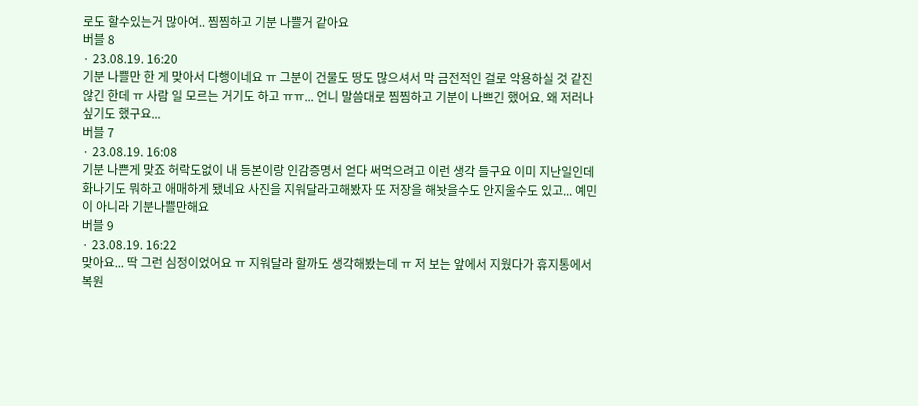로도 할수있는거 많아여.. 찜찜하고 기분 나쁠거 같아요
버블 8
· 23.08.19. 16:20
기분 나쁠만 한 게 맞아서 다행이네요 ㅠ 그분이 건물도 땅도 많으셔서 막 금전적인 걸로 악용하실 것 같진 않긴 한데 ㅠ 사람 일 모르는 거기도 하고 ㅠㅠ... 언니 말씀대로 찜찜하고 기분이 나쁘긴 했어요. 왜 저러나 싶기도 했구요...
버블 7
· 23.08.19. 16:08
기분 나쁜게 맞죠 허락도없이 내 등본이랑 인감증명서 얻다 써먹으려고 이런 생각 들구요 이미 지난일인데 화나기도 뭐하고 애매하게 됐네요 사진을 지워달라고해봤자 또 저장을 해놧을수도 안지울수도 있고... 예민이 아니라 기분나쁠만해요
버블 9
· 23.08.19. 16:22
맞아요... 딱 그런 심정이었어요 ㅠ 지워달라 할까도 생각해봤는데 ㅠ 저 보는 앞에서 지웠다가 휴지통에서 복원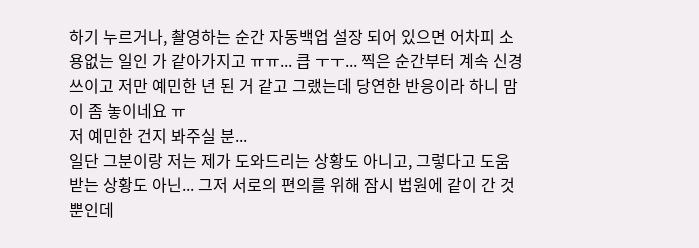하기 누르거나, 촬영하는 순간 자동백업 설장 되어 있으면 어차피 소용없는 일인 가 같아가지고 ㅠㅠ... 큽 ㅜㅜ... 찍은 순간부터 계속 신경쓰이고 저만 예민한 년 된 거 같고 그랬는데 당연한 반응이라 하니 맘이 좀 놓이네요 ㅠ
저 예민한 건지 봐주실 분...
일단 그분이랑 저는 제가 도와드리는 상황도 아니고, 그렇다고 도움 받는 상황도 아닌... 그저 서로의 편의를 위해 잠시 법원에 같이 간 것 뿐인데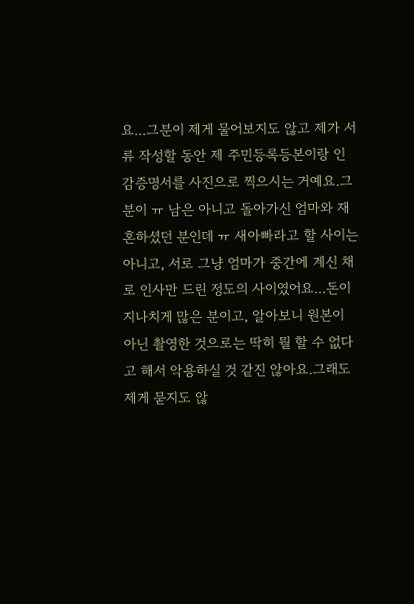요...그분이 제게 물어보지도 않고 제가 서류 작성할 동안 제 주민등록등본이랑 인감증명서를 사진으로 찍으시는 거예요.그분이 ㅠ 남은 아니고 돌아가신 엄마와 재혼하셨던 분인데 ㅠ 새아빠라고 할 사이는 아니고, 서로 그냥 엄마가 중간에 계신 채로 인사만 드린 정도의 사이였어요...돈이 지나치게 많은 분이고, 알아보니 원본이 아닌 촬영한 것으로는 딱히 뭘 할 수 없다고 해서 악용하실 것 같진 않아요.그래도 제게 묻지도 않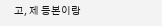고, 제 등본이랑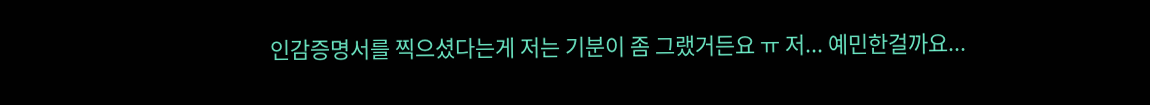인감증명서를 찍으셨다는게 저는 기분이 좀 그랬거든요 ㅠ 저... 예민한걸까요...